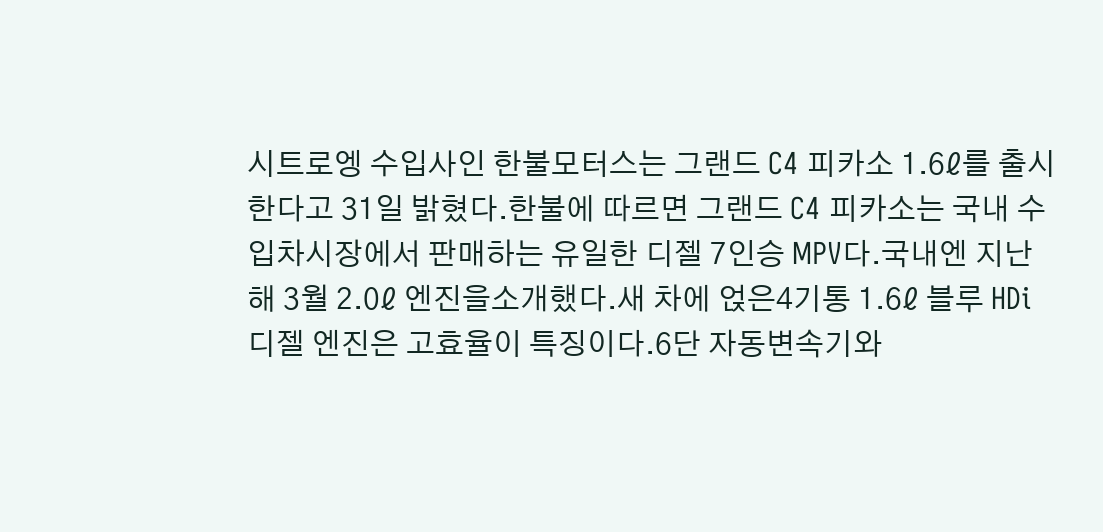시트로엥 수입사인 한불모터스는 그랜드 C4 피카소 1.6ℓ를 출시한다고 31일 밝혔다.한불에 따르면 그랜드 C4 피카소는 국내 수입차시장에서 판매하는 유일한 디젤 7인승 MPV다.국내엔 지난해 3월 2.0ℓ 엔진을소개했다.새 차에 얹은4기통 1.6ℓ 블루 HDi 디젤 엔진은 고효율이 특징이다.6단 자동변속기와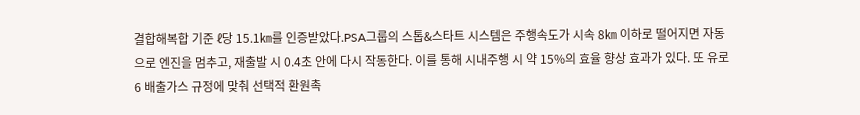결합해복합 기준 ℓ당 15.1㎞를 인증받았다.PSA그룹의 스톱&스타트 시스템은 주행속도가 시속 8㎞ 이하로 떨어지면 자동으로 엔진을 멈추고, 재출발 시 0.4초 안에 다시 작동한다. 이를 통해 시내주행 시 약 15%의 효율 향상 효과가 있다. 또 유로6 배출가스 규정에 맞춰 선택적 환원촉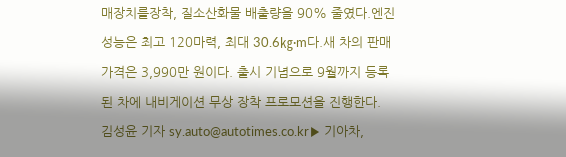매장치를장착, 질소산화물 배출량을 90% 줄였다.엔진 성능은 최고 120마력, 최대 30.6㎏·m다.새 차의 판매가격은 3,990만 원이다. 출시 기념으로 9월까지 등록된 차에 내비게이션 무상 장착 프로모션을 진행한다.
김성윤 기자 sy.auto@autotimes.co.kr▶ 기아차,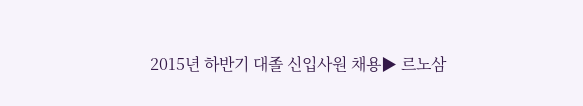2015년 하반기 대졸 신입사원 채용▶ 르노삼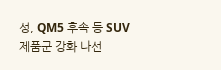성, QM5 후속 등 SUV 제품군 강화 나선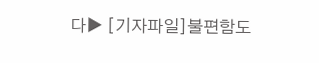다▶ [기자파일]불편함도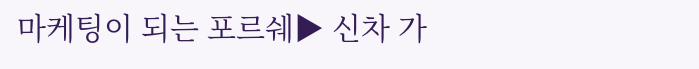마케팅이 되는 포르쉐▶ 신차 가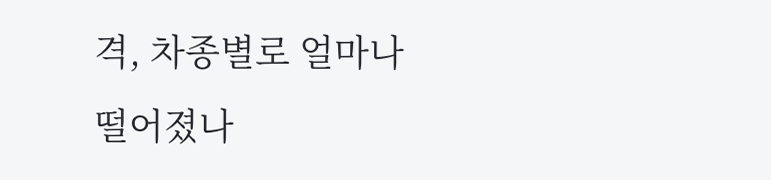격, 차종별로 얼마나 떨어졌나